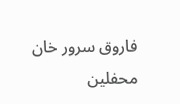فاروق سرور خان
محفلین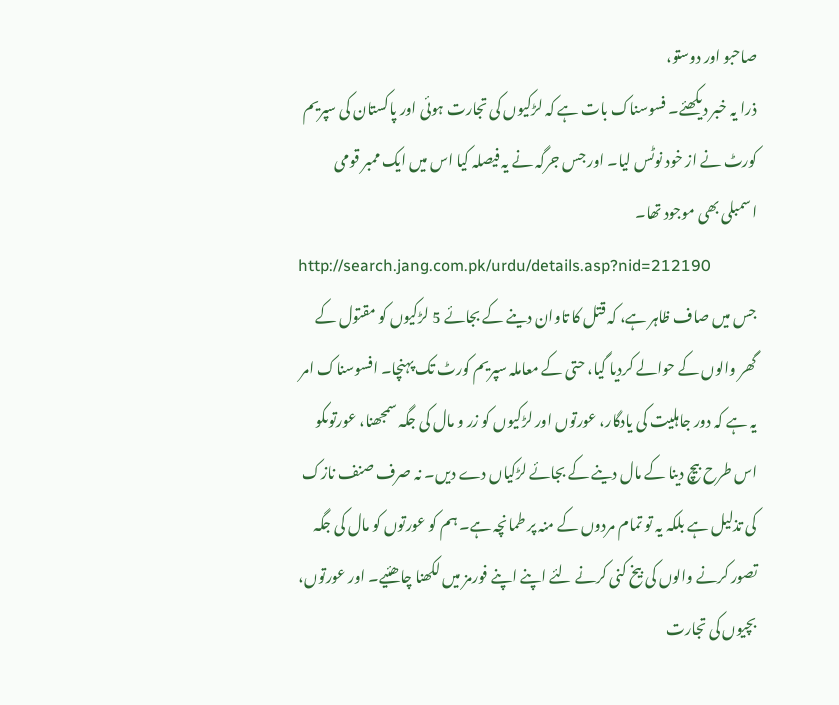صاحبو اور دوستو،
ذرا یہ خبر دیکھئے۔ فسوسناک بات ہے کہ لڑکیوں کی تجارت ہوئی اور پاکستان کی سپریم کورٹ نے از خود نوٹس لیا۔ اور جس جرگہ نے یہ فیصلہ کیا اس میں ایک ممبر قومی اسمبلی بھی موجود تھا۔
http://search.jang.com.pk/urdu/details.asp?nid=212190
جس میں صاف ظاہر ہے، کہ قتل کا تاوان دینے کے بجائے 5 لڑکیوں کو مقتول کے گھر والوں کے حوالے کردیا گیا، حتی کے معاملہ سپریم کورٹ تک پہنچا۔ افسوسناک امر یہ ہے کہ دور جاہلیت کی یادگار، عورتوں اور لڑکیوں کو زر و مال کی جگہ سمجھنا، عورتوںکو اس طرح بیچ دینا کے مال دینے کے بجائے لڑکیاں دے دیں۔ نہ صرف صنف نازک کی تذلیل ہے بلکہ یہ تو تمام مردوں کے منہ پر طمانچہ ہے۔ ہم کو عورتوں کو مال کی جگہ تصور کرنے والوں کی بیخ کنی کرنے لئے اپنے اپنے فورمز میں لکھنا چاھئیے۔ اور عورتوں، بچیوں کی تجارت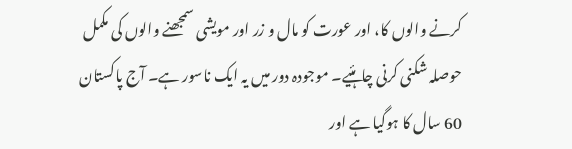کرنے والوں کا، اور عورت کو مال و زر اور مویشی سمجھنے والوں کی مکمل حوصلہ شکنی کرنی چاہئیے۔ موجودہ دور میں یہ ایک ناسور ہے۔ آج پاکستان 60 سال کا ہوگیا ہے اور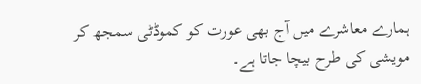ہمارے معاشرے میں آج بھی عورت کو کموڈٹی سمجھ کر مویشی کی طرح بیچا جاتا ہے۔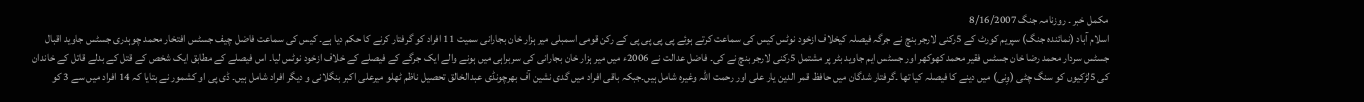مکمل خبر ۔ روزنامہ جنگ 8/16/2007
اسلام آباد (نمائندہ جنگ) سپریم کورٹ کے 5رکنی لارجر بنچ نے جرگہ فیصلہ کیخلاف ازخود نوٹس کیس کی سماعت کرتے ہوئے پی پی پی پی کے رکن قومی اسمبلی میر ہزار خان بجارانی سمیت 11 افراد کو گرفتار کرنے کا حکم دیا ہے۔ کیس کی سماعت فاضل چیف جسٹس افتخار محمد چوہدری جسٹس جاوید اقبال جسٹس سردار محمد رضا خان جسٹس فقیر محمد کھوکھر اور جسٹس ایم جاوید بٹر پر مشتمل 5رکنی لارجر بنچ نے کی۔ فاضل عدالت نے 2006ء میں میر ہزار خان بجارانی کی سربراہی میں ہونے والے ایک جرگے کے فیصلے کے خلاف ازخود نوٹس لیا۔ اس فیصلے کے مطابق ایک شخص کے قتل کے بدلے قاتل کے خاندان کی 5لڑکیوں کو سنگ چٹی (وِنی) میں دینے کا فیصلہ کیا تھا ۔گرفتار شدگان میں حافظ قمر الدین یار علی اور رحمت اللہ وغیرہ شامل ہیں۔جبکہ باقی افراد میں گدی نشین آف بھرچونڈی عبدالخالق تحصیل ناظم ٹھلو میرعلی اکبر بنگلانی و دیگر افراد شامل ہیں۔ ڈی پی او کشمور نے بتایا کہ 14 افراد میں سے 3 کو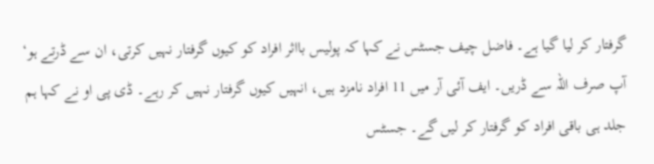گرفتار کر لیا گیا ہے۔ فاضل چیف جسٹس نے کہا کہ پولیس بااثر افراد کو کیوں گرفتار نہیں کرتی، ان سے ڈرتے ہو‘ آپ صرف اللہ سے ڈریں۔ ایف آئی آر میں 11 افراد نامزد ہیں، انہیں کیوں گرفتار نہیں کر رہے۔ ڈی پی او نے کہا ہم جلد ہی باقی افراد کو گرفتار کر لیں گے۔ جسٹس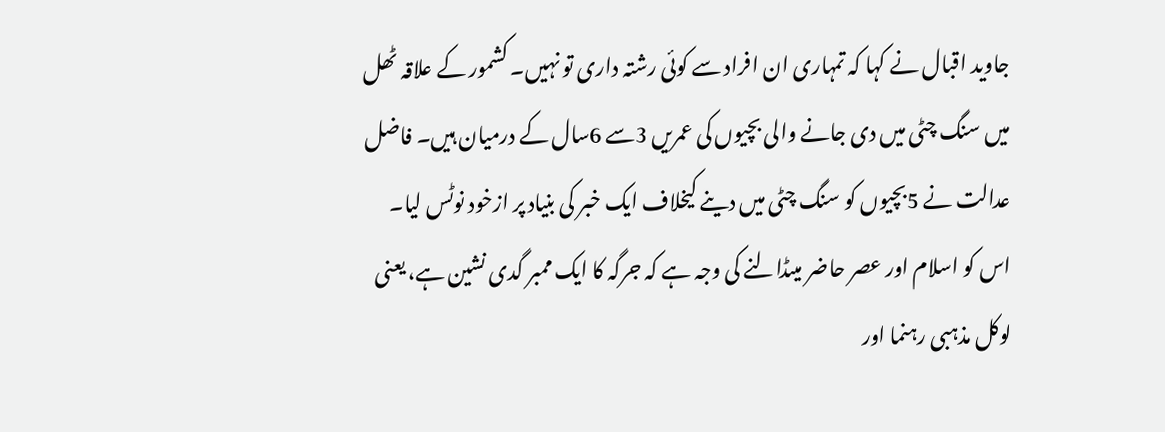جاوید اقبال نے کہا کہ تمہاری ان افراد سے کوئی رشتہ داری تو نہیں۔ کشمور کے علاقہ ٹھل میں سنگ چٹی میں دی جانے والی بچیوں کی عمریں 3سے 6سال کے درمیان ہیں۔ فاضل عدالت نے 5بچیوں کو سنگ چٹی میں دینے کیخلاف ایک خبر کی بنیاد پر ازخود نوٹس لیا۔
اس کو اسلام اور عصر حاضر میںڈالنے کی وجہ ہے کہ جرگہ کا ایک ممبر گدی نشین ہے، یعنی لوکل مذہبی رہنما اور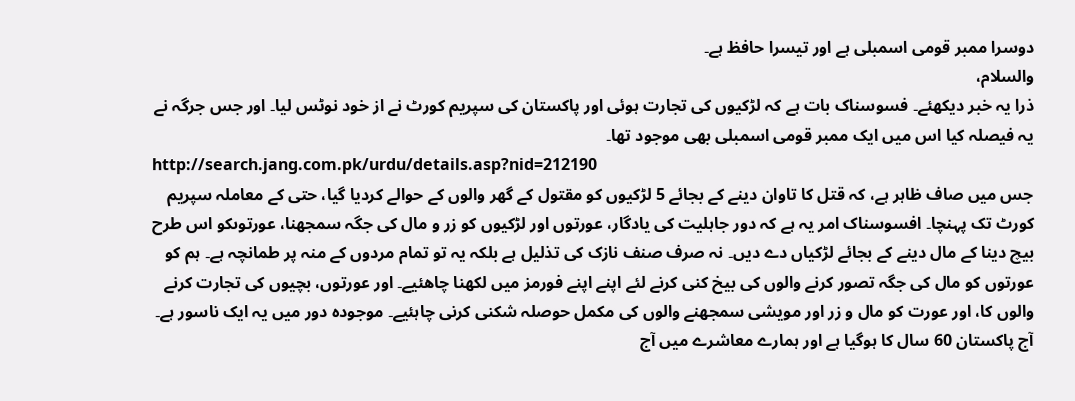دوسرا ممبر قومی اسمبلی ہے اور تیسرا حافظ ہے۔
والسلام،
ذرا یہ خبر دیکھئے۔ فسوسناک بات ہے کہ لڑکیوں کی تجارت ہوئی اور پاکستان کی سپریم کورٹ نے از خود نوٹس لیا۔ اور جس جرگہ نے یہ فیصلہ کیا اس میں ایک ممبر قومی اسمبلی بھی موجود تھا۔
http://search.jang.com.pk/urdu/details.asp?nid=212190
جس میں صاف ظاہر ہے، کہ قتل کا تاوان دینے کے بجائے 5 لڑکیوں کو مقتول کے گھر والوں کے حوالے کردیا گیا، حتی کے معاملہ سپریم کورٹ تک پہنچا۔ افسوسناک امر یہ ہے کہ دور جاہلیت کی یادگار، عورتوں اور لڑکیوں کو زر و مال کی جگہ سمجھنا، عورتوںکو اس طرح بیچ دینا کے مال دینے کے بجائے لڑکیاں دے دیں۔ نہ صرف صنف نازک کی تذلیل ہے بلکہ یہ تو تمام مردوں کے منہ پر طمانچہ ہے۔ ہم کو عورتوں کو مال کی جگہ تصور کرنے والوں کی بیخ کنی کرنے لئے اپنے اپنے فورمز میں لکھنا چاھئیے۔ اور عورتوں، بچیوں کی تجارت کرنے والوں کا، اور عورت کو مال و زر اور مویشی سمجھنے والوں کی مکمل حوصلہ شکنی کرنی چاہئیے۔ موجودہ دور میں یہ ایک ناسور ہے۔ آج پاکستان 60 سال کا ہوگیا ہے اور ہمارے معاشرے میں آج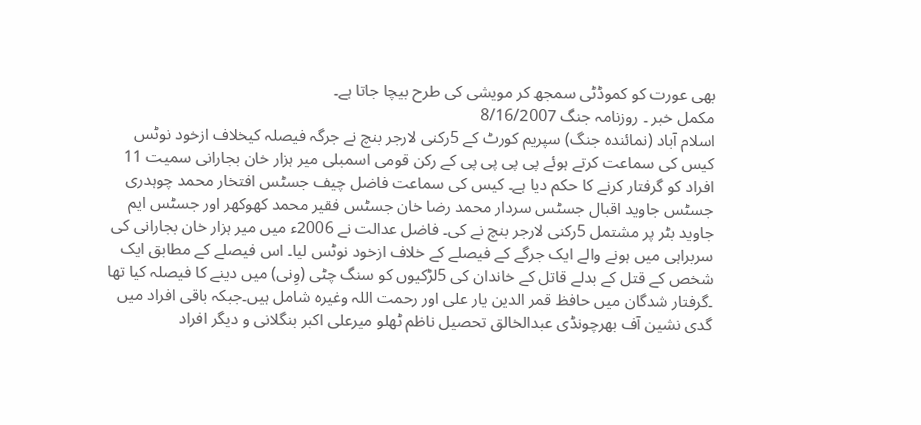بھی عورت کو کموڈٹی سمجھ کر مویشی کی طرح بیچا جاتا ہے۔
مکمل خبر ۔ روزنامہ جنگ 8/16/2007
اسلام آباد (نمائندہ جنگ) سپریم کورٹ کے 5رکنی لارجر بنچ نے جرگہ فیصلہ کیخلاف ازخود نوٹس کیس کی سماعت کرتے ہوئے پی پی پی پی کے رکن قومی اسمبلی میر ہزار خان بجارانی سمیت 11 افراد کو گرفتار کرنے کا حکم دیا ہے۔ کیس کی سماعت فاضل چیف جسٹس افتخار محمد چوہدری جسٹس جاوید اقبال جسٹس سردار محمد رضا خان جسٹس فقیر محمد کھوکھر اور جسٹس ایم جاوید بٹر پر مشتمل 5رکنی لارجر بنچ نے کی۔ فاضل عدالت نے 2006ء میں میر ہزار خان بجارانی کی سربراہی میں ہونے والے ایک جرگے کے فیصلے کے خلاف ازخود نوٹس لیا۔ اس فیصلے کے مطابق ایک شخص کے قتل کے بدلے قاتل کے خاندان کی 5لڑکیوں کو سنگ چٹی (وِنی) میں دینے کا فیصلہ کیا تھا ۔گرفتار شدگان میں حافظ قمر الدین یار علی اور رحمت اللہ وغیرہ شامل ہیں۔جبکہ باقی افراد میں گدی نشین آف بھرچونڈی عبدالخالق تحصیل ناظم ٹھلو میرعلی اکبر بنگلانی و دیگر افراد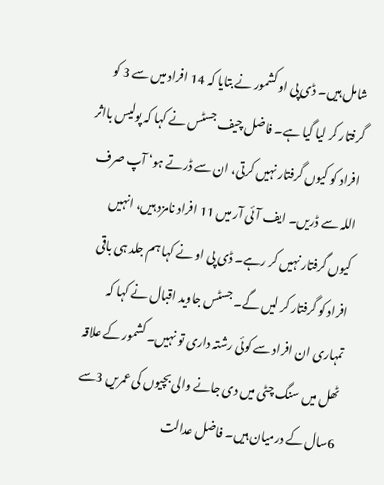شامل ہیں۔ ڈی پی او کشمور نے بتایا کہ 14 افراد میں سے 3 کو گرفتار کر لیا گیا ہے۔ فاضل چیف جسٹس نے کہا کہ پولیس بااثر افراد کو کیوں گرفتار نہیں کرتی، ان سے ڈرتے ہو‘ آپ صرف اللہ سے ڈریں۔ ایف آئی آر میں 11 افراد نامزد ہیں، انہیں کیوں گرفتار نہیں کر رہے۔ ڈی پی او نے کہا ہم جلد ہی باقی افراد کو گرفتار کر لیں گے۔ جسٹس جاوید اقبال نے کہا کہ تمہاری ان افراد سے کوئی رشتہ داری تو نہیں۔ کشمور کے علاقہ ٹھل میں سنگ چٹی میں دی جانے والی بچیوں کی عمریں 3سے 6سال کے درمیان ہیں۔ فاضل عدالت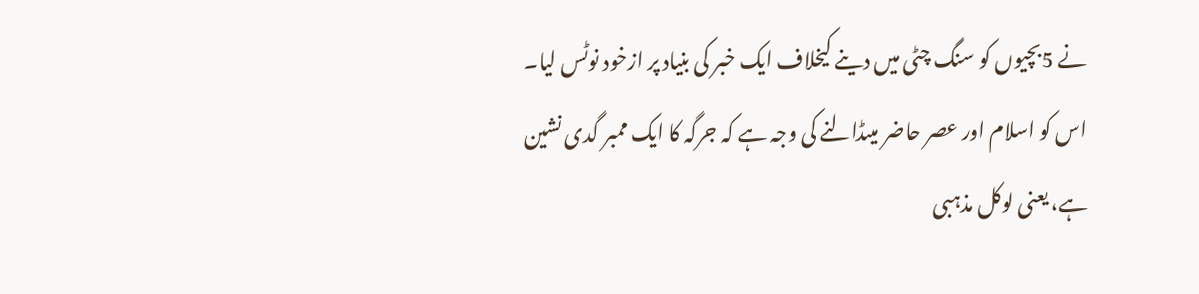نے 5بچیوں کو سنگ چٹی میں دینے کیخلاف ایک خبر کی بنیاد پر ازخود نوٹس لیا۔
اس کو اسلام اور عصر حاضر میںڈالنے کی وجہ ہے کہ جرگہ کا ایک ممبر گدی نشین ہے، یعنی لوکل مذہبی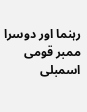رہنما اور دوسرا ممبر قومی اسمبلی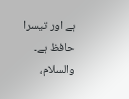ہے اور تیسرا حافظ ہے۔
والسلام،